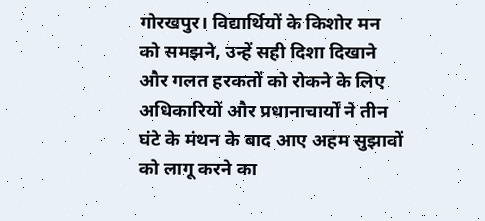गोरखपुर। विद्यार्थियों के किशोर मन को समझने, उन्हें सही दिशा दिखाने और गलत हरकतों को रोकने के लिए अधिकारियों और प्रधानाचार्यों ने तीन घंटे के मंथन के बाद आए अहम सुझावों को लागू करने का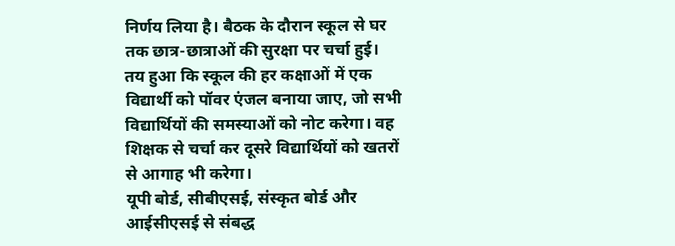निर्णय लिया है। बैठक के दौरान स्कूल से घर तक छात्र-छात्राओं की सुरक्षा पर चर्चा हुई। तय हुआ कि स्कूल की हर कक्षाओं में एक विद्यार्थी को पॉवर एंजल बनाया जाए, जो सभी विद्यार्थियों की समस्याओं को नोट करेगा। वह शिक्षक से चर्चा कर दूसरे विद्यार्थियों को खतरों से आगाह भी करेगा।
यूपी बोर्ड, सीबीएसई, संस्कृत बोर्ड और आईसीएसई से संबद्ध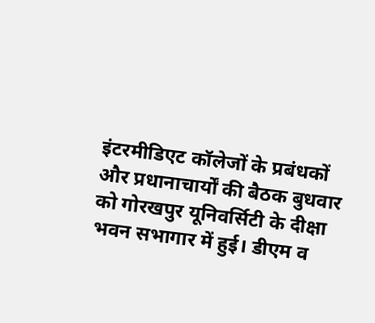इंटरमीडिएट कॉलेजों के प्रबंधकों और प्रधानाचार्यों की बैठक बुधवार को गोरखपुर यूनिवर्सिटी के दीक्षा भवन सभागार में हुई। डीएम व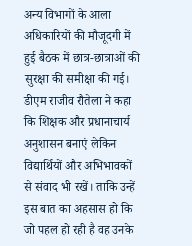अन्य विभागों के आला अधिकारियों की मौजूदगी में हुई बैठक में छात्र-छात्राओं की सुरक्षा की समीक्षा की गई। डीएम राजीव रौतेला ने कहा कि शिक्षक और प्रधानाचार्य अनुशासन बनाएं लेकिन विद्यार्थियों और अभिभावकों से संवाद भी रखें। ताकि उन्हें इस बात का अहसास हो कि जो पहल हो रही है वह उनके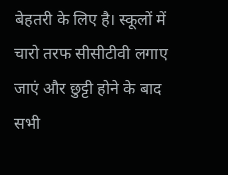बेहतरी के लिए है। स्कूलों में चारो तरफ सीसीटीवी लगाए जाएं और छुट्टी होने के बाद सभी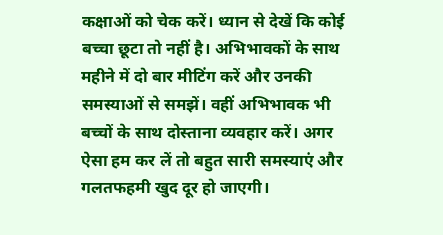कक्षाओं को चेक करें। ध्यान से देखें कि कोई बच्चा छूटा तो नहीं है। अभिभावकों के साथ महीने में दो बार मीटिंग करें और उनकी समस्याओं से समझें। वहीं अभिभावक भी बच्चों के साथ दोस्ताना व्यवहार करें। अगर ऐसा हम कर लें तो बहुत सारी समस्याएं और गलतफहमी खुद दूर हो जाएगी।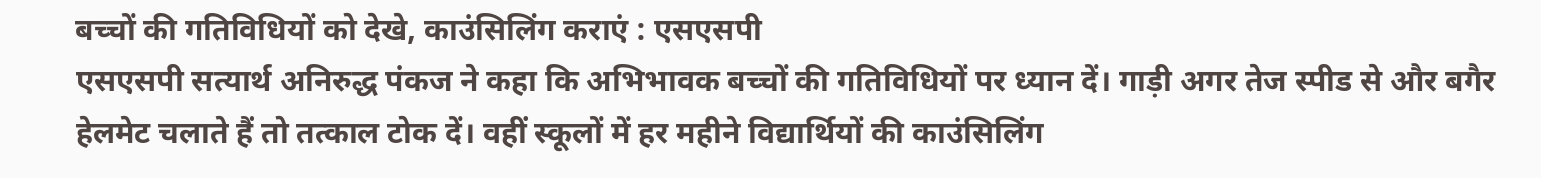बच्चों की गतिविधियों को देखे, काउंसिलिंग कराएं : एसएसपी
एसएसपी सत्यार्थ अनिरुद्ध पंकज ने कहा कि अभिभावक बच्चों की गतिविधियों पर ध्यान दें। गाड़ी अगर तेज स्पीड से और बगैर हेलमेट चलाते हैं तो तत्काल टोक दें। वहीं स्कूलों में हर महीने विद्यार्थियों की काउंसिलिंग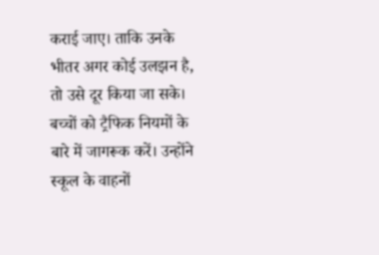कराई जाए। ताकि उनके भीतर अगर कोई उलझन है, तो उसे दूर किया जा सके। बच्चों को ट्रैफिक नियमों के बारे में जागरूक करें। उन्होंने स्कूल के वाहनों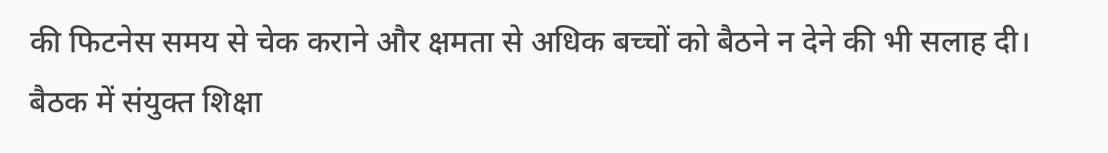की फिटनेस समय से चेक कराने और क्षमता से अधिक बच्चों को बैठने न देने की भी सलाह दी। बैठक में संयुक्त शिक्षा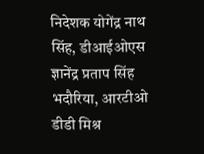निदेशक योगेंद्र नाथ सिंह, डीआईओएस ज्ञानेंद्र प्रताप सिंह भदौरिया, आरटीओ डीडी मिश्र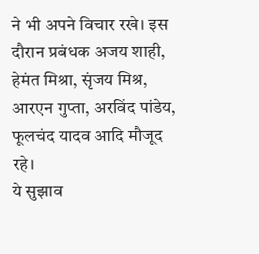ने भी अपने विचार रखे। इस दौरान प्रबंधक अजय शाही, हेमंत मिश्रा, सृंजय मिश्र, आरएन गुप्ता, अरविंद पांडेय, फूलचंद यादव आदि मौजूद रहे।
ये सुझाव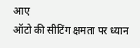आए
ऑटो की सीटिंग क्षमता पर ध्यान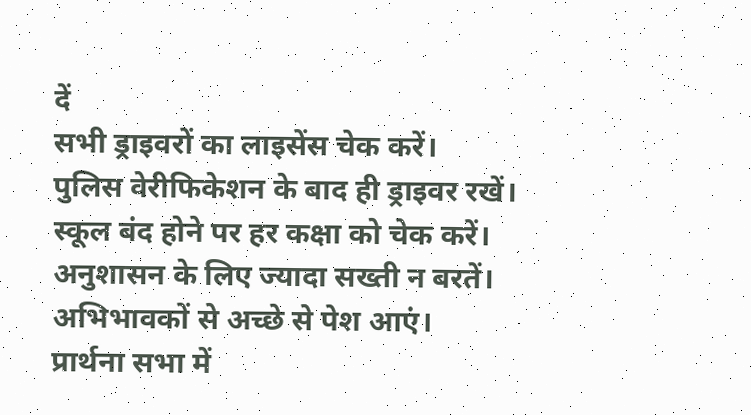दें
सभी ड्राइवरों का लाइसेंस चेक करें।
पुलिस वेरीफिकेशन के बाद ही ड्राइवर रखें।
स्कूल बंद होने पर हर कक्षा को चेक करें।
अनुशासन के लिए ज्यादा सख्ती न बरतें।
अभिभावकों से अच्छे से पेश आएं।
प्रार्थना सभा में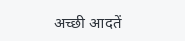अच्छी आदतें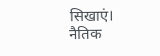सिखाएं।
नैतिक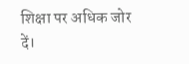शिक्षा पर अधिक जोर दें।